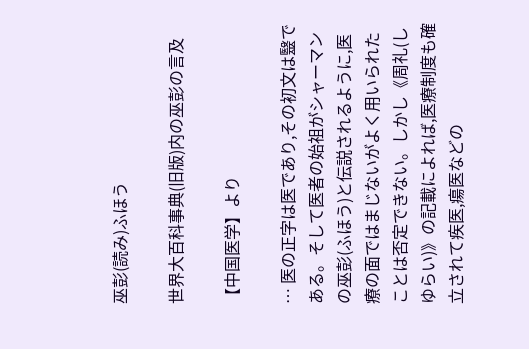巫彭(読み)ふほう

世界大百科事典(旧版)内の巫彭の言及

【中国医学】より

… 医の正字は医であり,その初文は毉である。そして医者の始祖がシャーマンの巫彭(ふほう)と伝説されるように,医療の面ではまじないがよく用いられたことは否定できない。しかし《周礼(しゆらい)》の記載によれば,医療制度も確立されて疾医,瘍医などの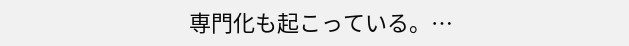専門化も起こっている。…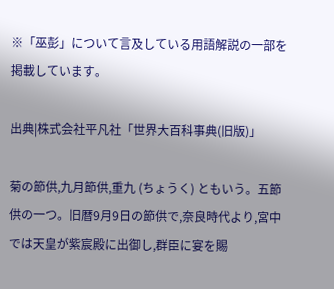※「巫彭」について言及している用語解説の一部を掲載しています。

出典|株式会社平凡社「世界大百科事典(旧版)」

菊の節供,九月節供,重九 (ちょうく) ともいう。五節供の一つ。旧暦9月9日の節供で,奈良時代より,宮中では天皇が紫宸殿に出御し,群臣に宴を賜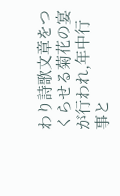わり詩歌文章をつくらせる菊花の宴が行われ,年中行事と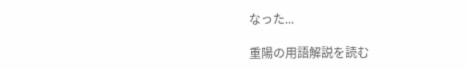なった...

重陽の用語解説を読む